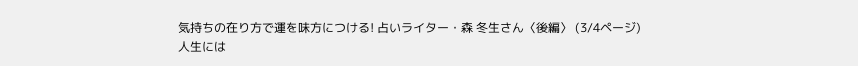気持ちの在り方で運を味方につける! 占いライター・森 冬生さん〈後編〉 (3/4ページ)
人生には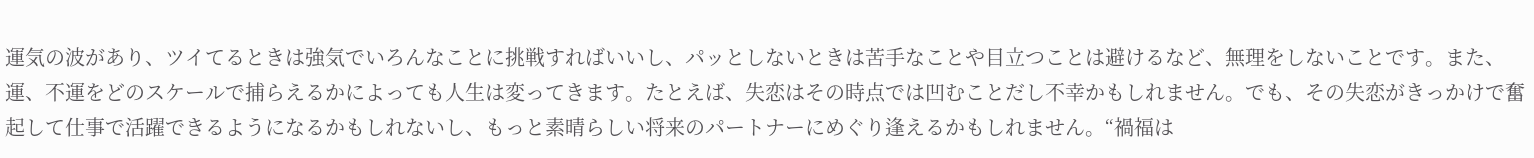運気の波があり、ツイてるときは強気でいろんなことに挑戦すればいいし、パッとしないときは苦手なことや目立つことは避けるなど、無理をしないことです。また、運、不運をどのスケールで捕らえるかによっても人生は変ってきます。たとえば、失恋はその時点では凹むことだし不幸かもしれません。でも、その失恋がきっかけで奮起して仕事で活躍できるようになるかもしれないし、もっと素晴らしい将来のパートナーにめぐり逢えるかもしれません。“禍福は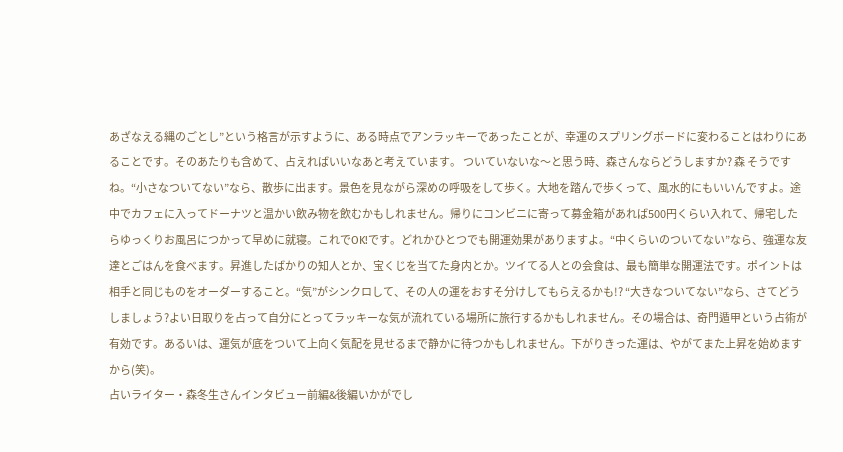あざなえる縄のごとし”という格言が示すように、ある時点でアンラッキーであったことが、幸運のスプリングボードに変わることはわりにあることです。そのあたりも含めて、占えればいいなあと考えています。 ついていないな〜と思う時、森さんならどうしますか? 森 そうですね。“小さなついてない”なら、散歩に出ます。景色を見ながら深めの呼吸をして歩く。大地を踏んで歩くって、風水的にもいいんですよ。途中でカフェに入ってドーナツと温かい飲み物を飲むかもしれません。帰りにコンビニに寄って募金箱があれば500円くらい入れて、帰宅したらゆっくりお風呂につかって早めに就寝。これでOK!です。どれかひとつでも開運効果がありますよ。“中くらいのついてない”なら、強運な友達とごはんを食べます。昇進したばかりの知人とか、宝くじを当てた身内とか。ツイてる人との会食は、最も簡単な開運法です。ポイントは相手と同じものをオーダーすること。“気”がシンクロして、その人の運をおすそ分けしてもらえるかも!? “大きなついてない”なら、さてどうしましょう?よい日取りを占って自分にとってラッキーな気が流れている場所に旅行するかもしれません。その場合は、奇門遁甲という占術が有効です。あるいは、運気が底をついて上向く気配を見せるまで静かに待つかもしれません。下がりきった運は、やがてまた上昇を始めますから(笑)。
占いライター・森冬生さんインタビュー前編&後編いかがでし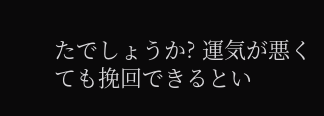たでしょうか? 運気が悪くても挽回できるとい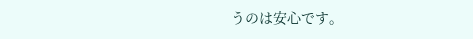うのは安心です。